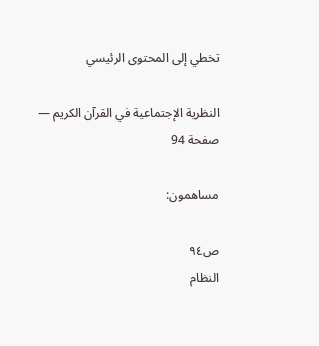تخطي إلى المحتوى الرئيسي

النظرية الإجتماعية في القرآن الكريم — صفحة 94

مساهمون:

ص٩٤
النظام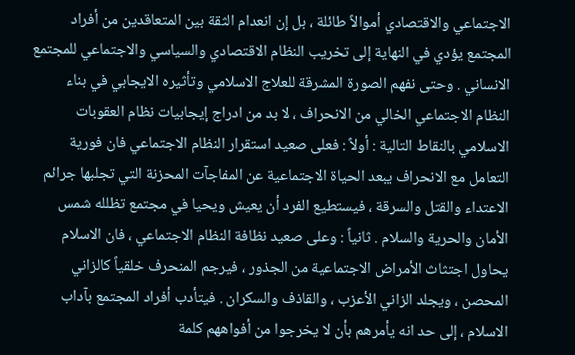الاجتماعي والاقتصادي أموالاً طائلة ، بل إن انعدام الثقة بين المتعاقدين من أفراد المجتمع يؤدي في النهاية إلى تخريب النظام الاقتصادي والسياسي والاجتماعي للمجتمع الانساني . وحتى نفهم الصورة المشرقة للعلاج الاسلامي وتأثيره الايجابي في بناء النظام الاجتماعي الخالي من الانحراف ، لا بد من ادراج إيجابيات نظام العقوبات الاسلامي بالنقاط التالية : أولاً : فعلى صعيد استقرار النظام الاجتماعي فان فورية التعامل مع الانحراف يبعد الحياة الاجتماعية عن المفاجآت المحزنة التي تجلبها جرائم الاعتداء والقتل والسرقة ، فيستطيع الفرد أن يعيش ويحيا في مجتمع تظلله شمس الأمان والحرية والسلام . ثانياً : وعلى صعيد نظافة النظام الاجتماعي ، فان الاسلام يحاول اجتثاث الأمراض الاجتماعية من الجذور ، فيرجم المنحرف خلقياً كالزاني المحصن ، ويجلد الزاني الأعزب ، والقاذف والسكران . فيتأدب أفراد المجتمع بآداب الاسلام ، إلى حد انه يأمرهم بأن لا يخرجوا من أفواههم كلمة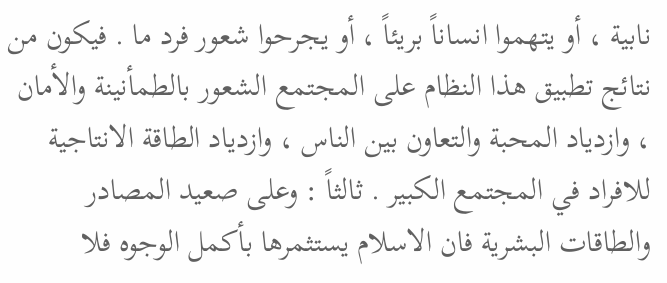نابية ، أو يتهموا انساناً بريئاً ، أو يجرحوا شعور فرد ما . فيكون من نتائج تطبيق هذا النظام على المجتمع الشعور بالطمأنينة والأمان ، وازدياد المحبة والتعاون بين الناس ، وازدياد الطاقة الانتاجية للافراد في المجتمع الكبير . ثالثاً : وعلى صعيد المصادر والطاقات البشرية فان الاسلام يستثمرها بأكمل الوجوه فلا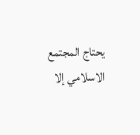يحتاج المجتمع الاسلامي إلا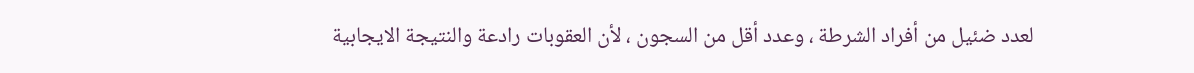لعدد ضئيل من أفراد الشرطة ، وعدد أقل من السجون ، لأن العقوبات رادعة والنتيجة الايجابية